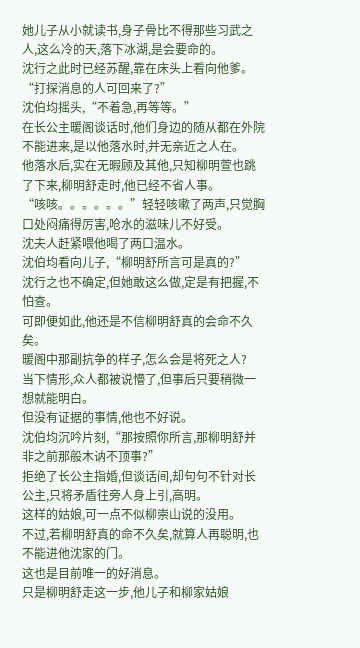她儿子从小就读书,身子骨比不得那些习武之人,这么冷的天,落下冰湖,是会要命的。
沈行之此时已经苏醒,靠在床头上看向他爹。
“打探消息的人可回来了?”
沈伯均摇头,“不着急,再等等。”
在长公主暖阁谈话时,他们身边的随从都在外院不能进来,是以他落水时,并无亲近之人在。
他落水后,实在无暇顾及其他,只知柳明萱也跳了下来,柳明舒走时,他已经不省人事。
“咳咳。。。。。。”轻轻咳嗽了两声,只觉胸口处闷痛得厉害,呛水的滋味儿不好受。
沈夫人赶紧喂他喝了两口温水。
沈伯均看向儿子,“柳明舒所言可是真的?”
沈行之也不确定,但她敢这么做,定是有把握,不怕查。
可即便如此,他还是不信柳明舒真的会命不久矣。
暖阁中那副抗争的样子,怎么会是将死之人?
当下情形,众人都被说懵了,但事后只要稍微一想就能明白。
但没有证据的事情,他也不好说。
沈伯均沉吟片刻,“那按照你所言,那柳明舒并非之前那般木讷不顶事?”
拒绝了长公主指婚,但谈话间,却句句不针对长公主,只将矛盾往旁人身上引,高明。
这样的姑娘,可一点不似柳崇山说的没用。
不过,若柳明舒真的命不久矣,就算人再聪明,也不能进他沈家的门。
这也是目前唯一的好消息。
只是柳明舒走这一步,他儿子和柳家姑娘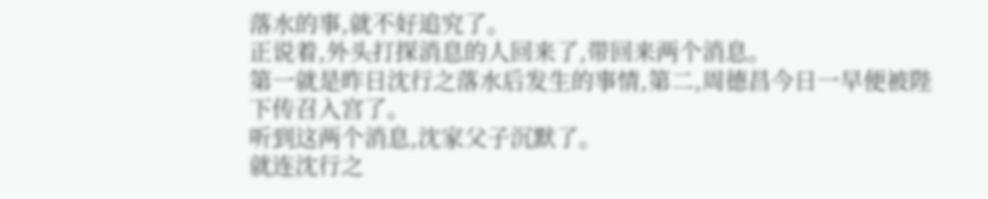落水的事,就不好追究了。
正说着,外头打探消息的人回来了,带回来两个消息。
第一就是昨日沈行之落水后发生的事情,第二,周德昌今日一早便被陛下传召入宫了。
听到这两个消息,沈家父子沉默了。
就连沈行之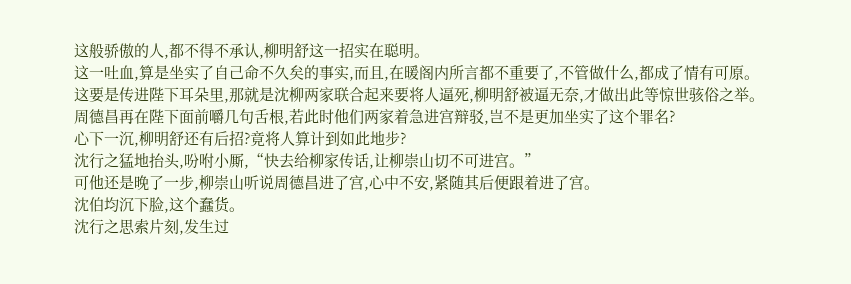这般骄傲的人,都不得不承认,柳明舒这一招实在聪明。
这一吐血,算是坐实了自己命不久矣的事实,而且,在暖阁内所言都不重要了,不管做什么,都成了情有可原。
这要是传进陛下耳朵里,那就是沈柳两家联合起来要将人逼死,柳明舒被逼无奈,才做出此等惊世骇俗之举。
周德昌再在陛下面前嚼几句舌根,若此时他们两家着急进宫辩驳,岂不是更加坐实了这个罪名?
心下一沉,柳明舒还有后招?竟将人算计到如此地步?
沈行之猛地抬头,吩咐小厮,“快去给柳家传话,让柳崇山切不可进宫。”
可他还是晚了一步,柳崇山听说周德昌进了宫,心中不安,紧随其后便跟着进了宫。
沈伯均沉下脸,这个蠢货。
沈行之思索片刻,发生过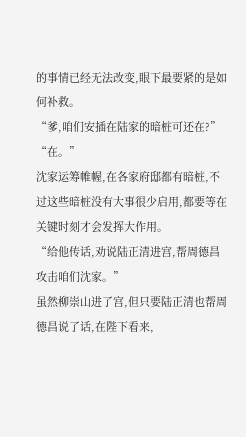的事情已经无法改变,眼下最要紧的是如何补救。
“爹,咱们安插在陆家的暗桩可还在?”
“在。”
沈家运筹帷幄,在各家府邸都有暗桩,不过这些暗桩没有大事很少启用,都要等在关键时刻才会发挥大作用。
“给他传话,劝说陆正清进宫,帮周德昌攻击咱们沈家。”
虽然柳崇山进了宫,但只要陆正清也帮周德昌说了话,在陛下看来,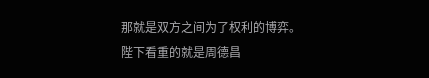那就是双方之间为了权利的博弈。
陛下看重的就是周德昌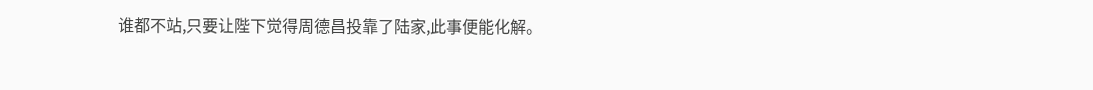谁都不站,只要让陛下觉得周德昌投靠了陆家,此事便能化解。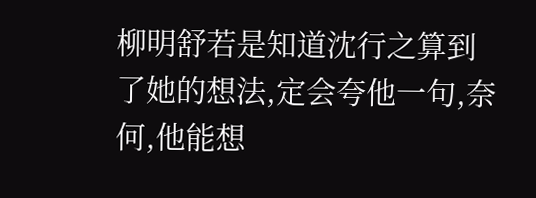柳明舒若是知道沈行之算到了她的想法,定会夸他一句,奈何,他能想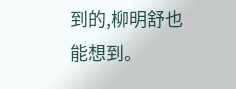到的,柳明舒也能想到。